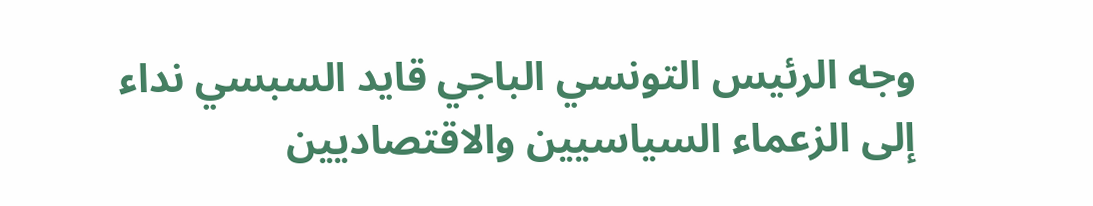وجه الرئيس التونسي الباجي قايد السبسي نداء إلى الزعماء السياسيين والاقتصاديين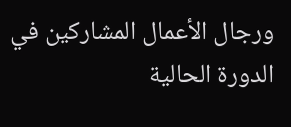ورجال الأعمال المشاركين في الدورة الحالية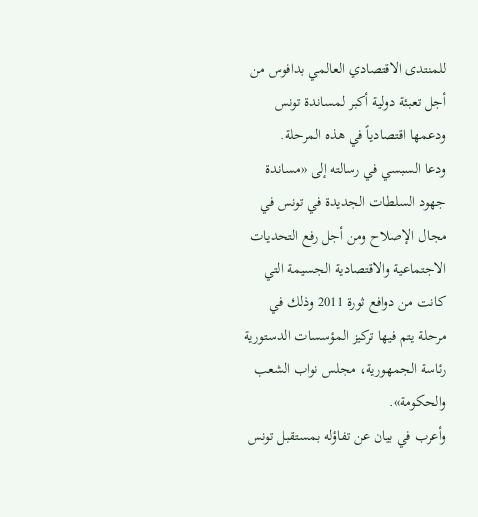للمنتدى الاقتصادي العالمي بدافوس من أجل تعبئة دولية أكبر لمساندة تونس ودعمها اقتصادياً في هذه المرحلة.
ودعا السبسي في رسالته إلى «مساندة جهود السلطات الجديدة في تونس في مجال الإصلاح ومن أجل رفع التحديات الاجتماعية والاقتصادية الجسيمة التي كانت من دوافع ثورة 2011 وذلك في مرحلة يتم فيها تركيز المؤسسات الدستورية رئاسة الجمهورية، مجلس نواب الشعب والحكومة».
وأعرب في بيان عن تفاؤله بمستقبل تونس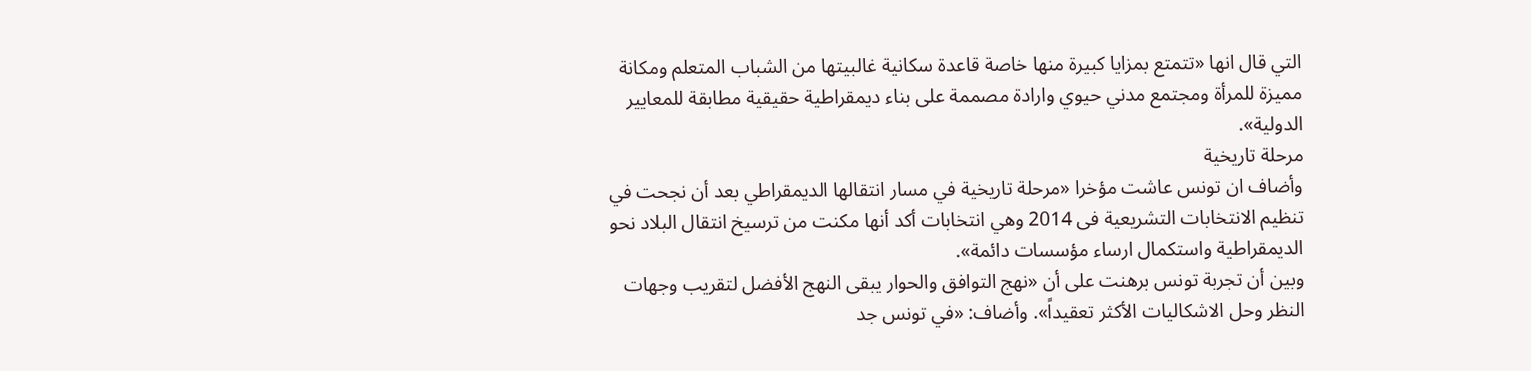التي قال انها «تتمتع بمزايا كبيرة منها خاصة قاعدة سكانية غالبيتها من الشباب المتعلم ومكانة مميزة للمرأة ومجتمع مدني حيوي وارادة مصممة على بناء ديمقراطية حقيقية مطابقة للمعايير الدولية».
مرحلة تاريخية
وأضاف ان تونس عاشت مؤخرا «مرحلة تاريخية في مسار انتقالها الديمقراطي بعد أن نجحت في تنظيم الانتخابات التشريعية فى 2014 وهي انتخابات أكد أنها مكنت من ترسيخ انتقال البلاد نحو الديمقراطية واستكمال ارساء مؤسسات دائمة».
وبين أن تجربة تونس برهنت على أن «نهج التوافق والحوار يبقى النهج الأفضل لتقريب وجهات النظر وحل الاشكاليات الأكثر تعقيداً». وأضاف: «في تونس جد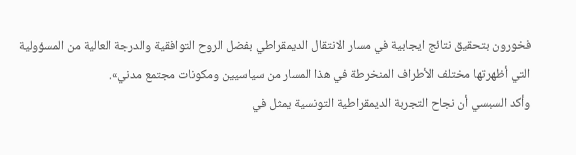فخورون بتحقيق نتائج ايجابية في مسار الانتقال الديمقراطي بفضل الروح التوافقية والدرجة العالية من المسؤولية التي أظهرتها مختلف الأطراف المنخرطة في هذا المسار من سياسيين ومكونات مجتمع مدني».
وأكد السبسي أن نجاح التجربة الديمقراطية التونسية يمثل في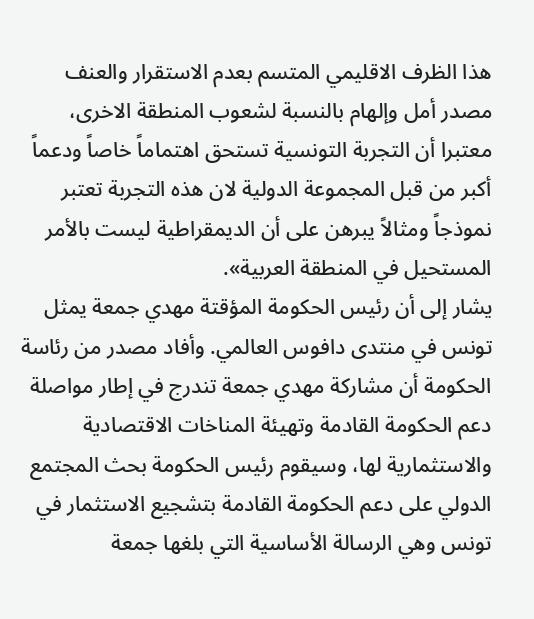هذا الظرف الاقليمي المتسم بعدم الاستقرار والعنف مصدر أمل وإلهام بالنسبة لشعوب المنطقة الاخرى، معتبرا أن التجربة التونسية تستحق اهتماماً خاصاً ودعماً أكبر من قبل المجموعة الدولية لان هذه التجربة تعتبر نموذجاً ومثالاً يبرهن على أن الديمقراطية ليست بالأمر المستحيل في المنطقة العربية».
يشار إلى أن رئيس الحكومة المؤقتة مهدي جمعة يمثل تونس في منتدى دافوس العالمي. وأفاد مصدر من رئاسة الحكومة أن مشاركة مهدي جمعة تندرج في إطار مواصلة دعم الحكومة القادمة وتهيئة المناخات الاقتصادية والاستثمارية لها، وسيقوم رئيس الحكومة بحث المجتمع الدولي على دعم الحكومة القادمة بتشجيع الاستثمار في تونس وهي الرسالة الأساسية التي بلغها جمعة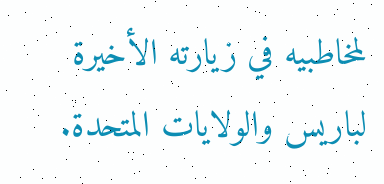لمخاطبيه في زيارته الأخيرة لباريس والولايات المتحدة.